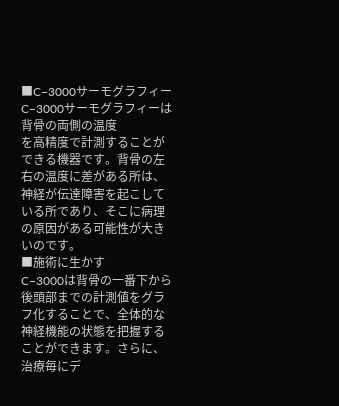■C−3000サーモグラフィー
C−3000サーモグラフィーは背骨の両側の温度
を高精度で計測することができる機器です。背骨の左右の温度に差がある所は、神経が伝達障害を起こしている所であり、そこに病理の原因がある可能性が大きいのです。
■施術に生かす
C−3000は背骨の一番下から後頭部までの計測値をグラフ化することで、全体的な神経機能の状態を把握することができます。さらに、治療毎にデ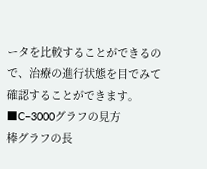ータを比較することができるので、治療の進行状態を目でみて確認することができます。
■C−3000グラフの見方
棒グラフの長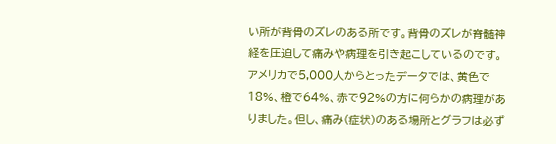い所が背骨のズレのある所です。背骨のズレが脊髄神経を圧迫して痛みや病理を引き起こしているのです。アメリカで5,000人からとったデータでは、黄色で18%、橙で64%、赤で92%の方に何らかの病理がありました。但し、痛み(症状)のある場所とグラフは必ず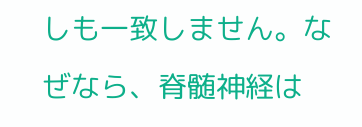しも一致しません。なぜなら、脊髄神経は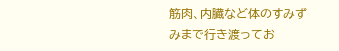筋肉、内臓など体のすみずみまで行き渡ってお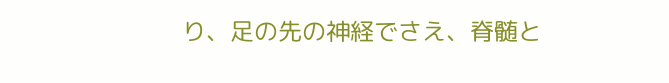り、足の先の神経でさえ、脊髄と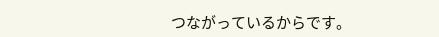つながっているからです。